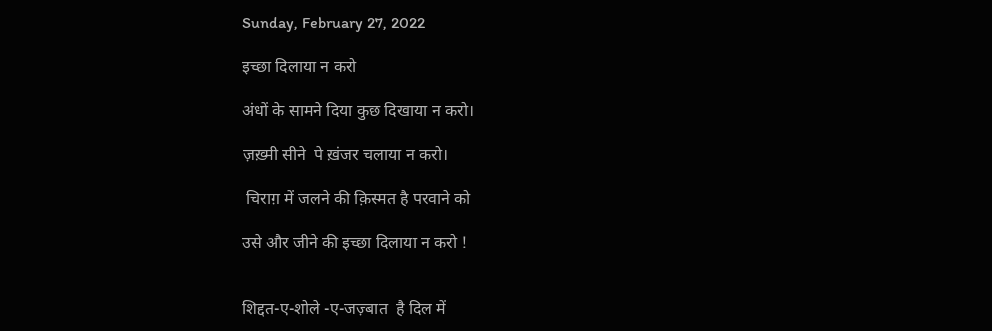Sunday, February 27, 2022

इच्छा दिलाया न करो

अंधों के सामने दिया कुछ दिखाया न करो।

ज़ख़्मी सीने  पे ख़ंजर चलाया न करो।

 चिराग़ में जलने की क़िस्मत है परवाने को

उसे और जीने की इच्छा दिलाया न करो !


शिद्दत-ए-शोले -ए-जज़्बात  है दिल में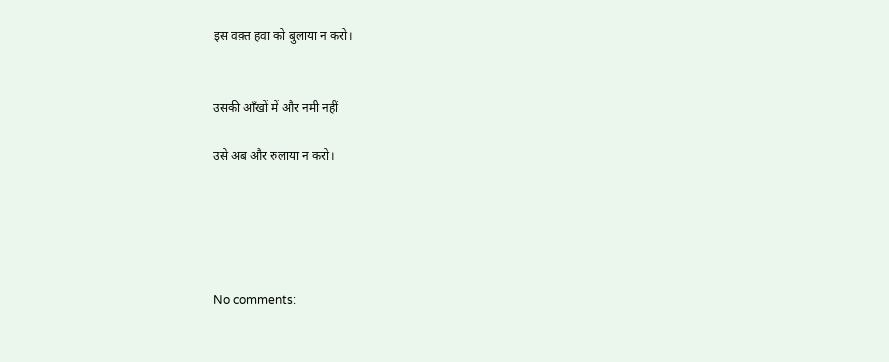इस वक़्त हवा को बुलाया न करो।


उसकी आँखों में और नमी नहीं

उसे अब और रुलाया न करो।





No comments: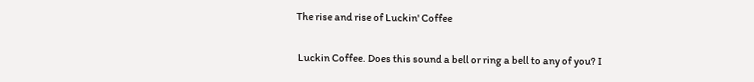The rise and rise of Luckin' Coffee

 Luckin Coffee. Does this sound a bell or ring a bell to any of you? I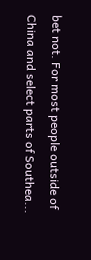bet not. For most people outside of China and select parts of Southea...